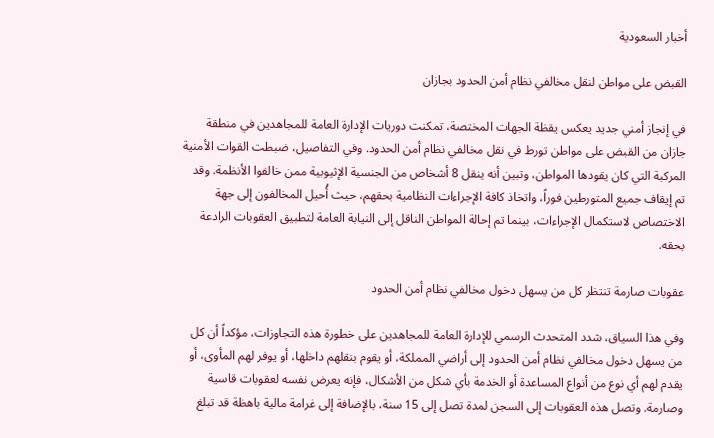أخبار السعودية

القبض على مواطن لنقل مخالفي نظام أمن الحدود بجازان

في إنجاز أمني جديد يعكس يقظة الجهات المختصة، تمكنت دوريات الإدارة العامة للمجاهدين في منطقة جازان من القبض على مواطن تورط في نقل مخالفي نظام أمن الحدود. وفي التفاصيل، ضبطت القوات الأمنية المركبة التي كان يقودها المواطن، وتبين أنه ينقل 8 أشخاص من الجنسية الإثيوبية ممن خالفوا الأنظمة. وقد تم إيقاف جميع المتورطين فوراً، واتخاذ كافة الإجراءات النظامية بحقهم، حيث أُحيل المخالفون إلى جهة الاختصاص لاستكمال الإجراءات، بينما تم إحالة المواطن الناقل إلى النيابة العامة لتطبيق العقوبات الرادعة بحقه.

عقوبات صارمة تنتظر كل من يسهل دخول مخالفي نظام أمن الحدود

وفي هذا السياق، شدد المتحدث الرسمي للإدارة العامة للمجاهدين على خطورة هذه التجاوزات، مؤكداً أن كل من يسهل دخول مخالفي نظام أمن الحدود إلى أراضي المملكة، أو يقوم بنقلهم داخلها، أو يوفر لهم المأوى، أو يقدم لهم أي نوع من أنواع المساعدة أو الخدمة بأي شكل من الأشكال، فإنه يعرض نفسه لعقوبات قاسية وصارمة. وتصل هذه العقوبات إلى السجن لمدة تصل إلى 15 سنة، بالإضافة إلى غرامة مالية باهظة قد تبلغ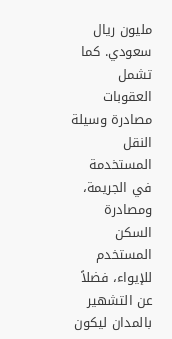مليون ريال سعودي. كما تشمل العقوبات مصادرة وسيلة النقل المستخدمة في الجريمة، ومصادرة السكن المستخدم للإيواء، فضلاً عن التشهير بالمدان ليكون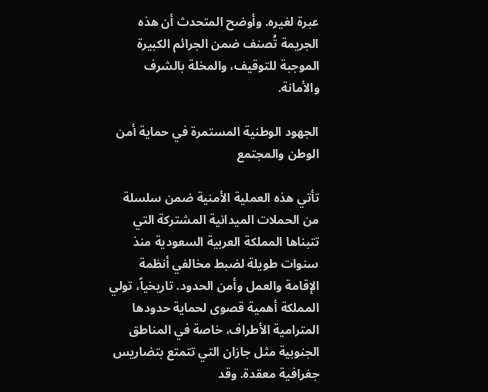عبرة لغيره. وأوضح المتحدث أن هذه الجريمة تُصنف ضمن الجرائم الكبيرة الموجبة للتوقيف، والمخلة بالشرف والأمانة.

الجهود الوطنية المستمرة في حماية أمن الوطن والمجتمع

تأتي هذه العملية الأمنية ضمن سلسلة من الحملات الميدانية المشتركة التي تتبناها المملكة العربية السعودية منذ سنوات طويلة لضبط مخالفي أنظمة الإقامة والعمل وأمن الحدود. تاريخياً، تولي المملكة أهمية قصوى لحماية حدودها المترامية الأطراف، خاصة في المناطق الجنوبية مثل جازان التي تتمتع بتضاريس جغرافية معقدة. وقد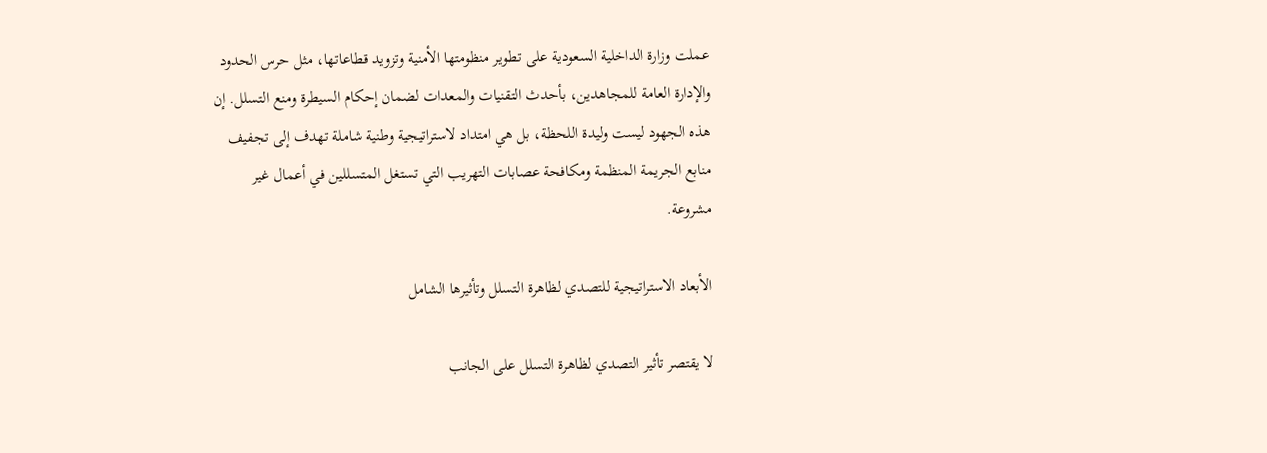عملت وزارة الداخلية السعودية على تطوير منظومتها الأمنية وتزويد قطاعاتها، مثل حرس الحدود والإدارة العامة للمجاهدين، بأحدث التقنيات والمعدات لضمان إحكام السيطرة ومنع التسلل. إن هذه الجهود ليست وليدة اللحظة، بل هي امتداد لاستراتيجية وطنية شاملة تهدف إلى تجفيف منابع الجريمة المنظمة ومكافحة عصابات التهريب التي تستغل المتسللين في أعمال غير مشروعة.

الأبعاد الاستراتيجية للتصدي لظاهرة التسلل وتأثيرها الشامل

لا يقتصر تأثير التصدي لظاهرة التسلل على الجانب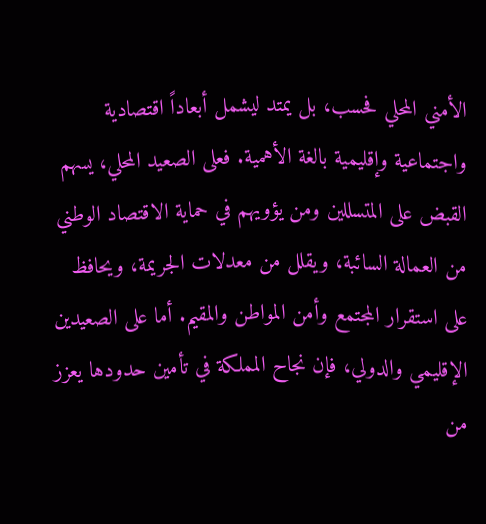الأمني المحلي فحسب، بل يمتد ليشمل أبعاداً اقتصادية واجتماعية وإقليمية بالغة الأهمية. فعلى الصعيد المحلي، يسهم القبض على المتسللين ومن يؤويهم في حماية الاقتصاد الوطني من العمالة السائبة، ويقلل من معدلات الجريمة، ويحافظ على استقرار المجتمع وأمن المواطن والمقيم. أما على الصعيدين الإقليمي والدولي، فإن نجاح المملكة في تأمين حدودها يعزز من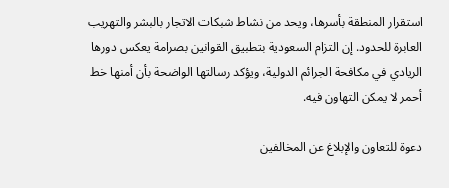استقرار المنطقة بأسرها، ويحد من نشاط شبكات الاتجار بالبشر والتهريب العابرة للحدود. إن التزام السعودية بتطبيق القوانين بصرامة يعكس دورها الريادي في مكافحة الجرائم الدولية، ويؤكد رسالتها الواضحة بأن أمنها خط أحمر لا يمكن التهاون فيه.

دعوة للتعاون والإبلاغ عن المخالفين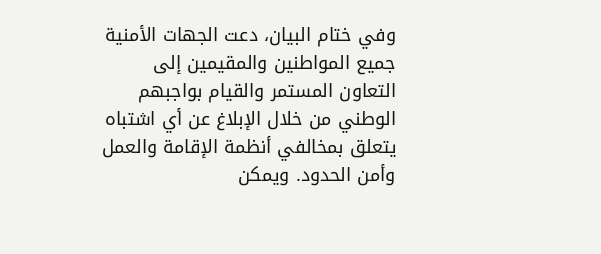وفي ختام البيان، دعت الجهات الأمنية جميع المواطنين والمقيمين إلى التعاون المستمر والقيام بواجبهم الوطني من خلال الإبلاغ عن أي اشتباه يتعلق بمخالفي أنظمة الإقامة والعمل وأمن الحدود. ويمكن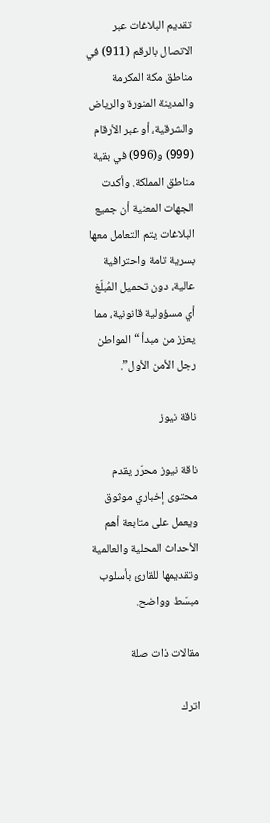تقديم البلاغات عبر الاتصال بالرقم (911) في مناطق مكة المكرمة والمدينة المنورة والرياض والشرقية، أو عبر الأرقام (999) و(996) في بقية مناطق المملكة. وأكدت الجهات المعنية أن جميع البلاغات يتم التعامل معها بسرية تامة واحترافية عالية، دون تحميل المُبلّغ أي مسؤولية قانونية، مما يعزز من مبدأ “المواطن رجل الأمن الأول”.

ناقة نيوز

ناقة نيوز محرّر يقدم محتوى إخباري موثوق ويعمل على متابعة أهم الأحداث المحلية والعالمية وتقديمها للقارئ بأسلوب مبسّط وواضح.

مقالات ذات صلة

اترك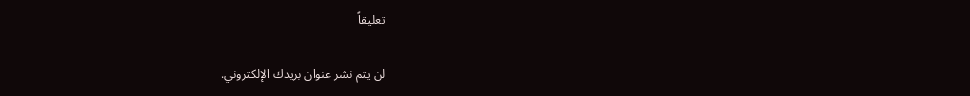تعليقاً

لن يتم نشر عنوان بريدك الإلكتروني.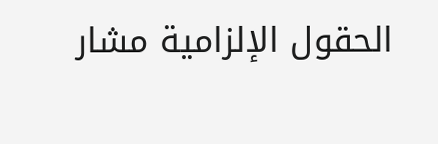الحقول الإلزامية مشار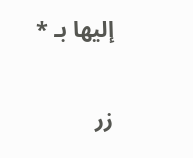إليها بـ *

زر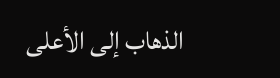الذهاب إلى الأعلى